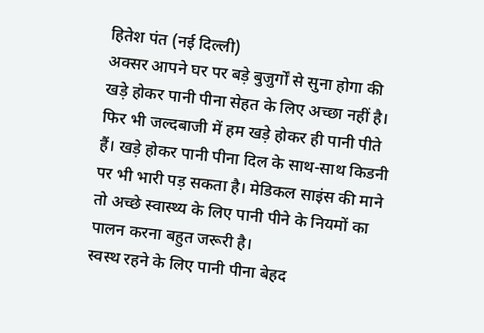हितेश पंत (नई दिल्ली)
अक्सर आपने घर पर बड़े बुजुर्गों से सुना होगा की खड़े होकर पानी पीना सेहत के लिए अच्छा नहीं है। फिर भी जल्दबाजी में हम खड़े होकर ही पानी पीते हैं। खड़े होकर पानी पीना दिल के साथ-साथ किडनी पर भी भारी पड़ सकता है। मेडिकल साइंस की माने तो अच्छे स्वास्थ्य के लिए पानी पीने के नियमों का पालन करना बहुत जरूरी है।
स्वस्थ रहने के लिए पानी पीना बेहद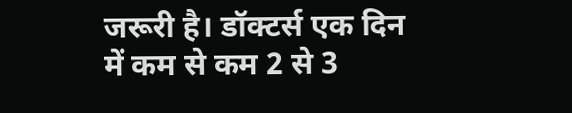जरूरी है। डॉक्टर्स एक दिन में कम से कम 2 से 3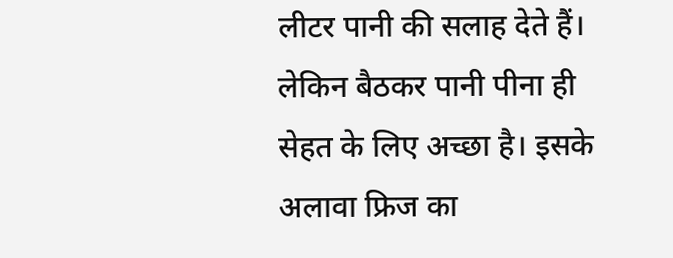लीटर पानी की सलाह देते हैं। लेकिन बैठकर पानी पीना ही सेहत के लिए अच्छा है। इसके अलावा फ्रिज का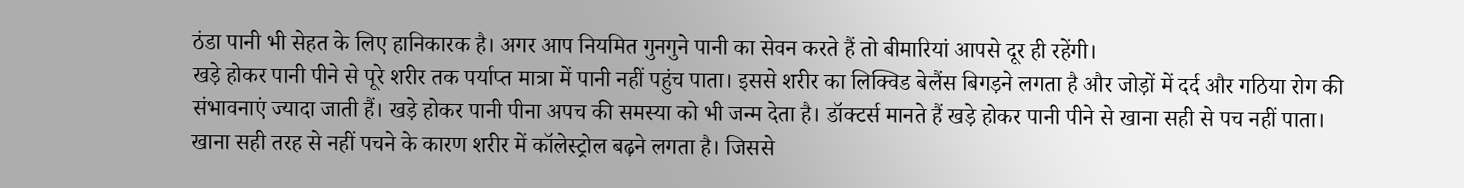ठंडा पानी भी सेहत के लिए हानिकारक है। अगर आप नियमित गुनगुने पानी का सेवन करते हैं तो बीमारियां आपसे दूर ही रहेंगी।
खड़े होकर पानी पीने से पूरे शरीर तक पर्याप्त मात्रा में पानी नहीं पहुंच पाता। इससे शरीर का लिक्विड बेलैंस बिगड़ने लगता है और जोड़ों में दर्द और गठिया रोग की संभावनाएं ज्यादा जाती हैं। खड़े होकर पानी पीना अपच की समस्या को भी जन्म देता है। डॉक्टर्स मानते हैं खड़े होकर पानी पीने से खाना सही से पच नहीं पाता। खाना सही तरह से नहीं पचने के कारण शरीर में कॉलेस्ट्रोल बढ़ने लगता है। जिससे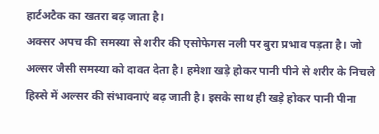हार्टअटैक का खतरा बढ़ जाता है।
अक्सर अपच की समस्या से शरीर की एसोफेगस नली पर बुरा प्रभाव पड़ता है। जो अल्सर जैसी समस्या को दावत देता है। हमेशा खड़े होकर पानी पीने से शरीर के निचले हिस्से में अल्सर की संभावनाएं बढ़ जाती है। इसके साथ ही खड़े होकर पानी पीना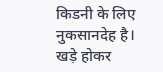किडनी के लिए नुकसानदेह है। खड़े होकर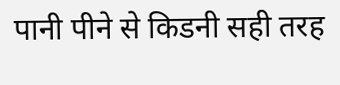पानी पीने से किडनी सही तरह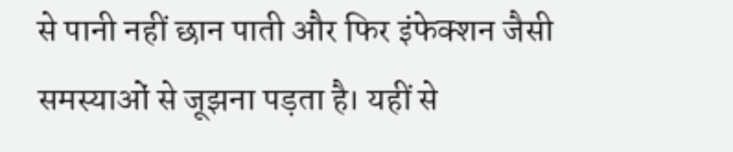से पानी नहीं छान पाती और फिर इंफेक्शन जैसी समस्याओं से जूझना पड़ता है। यहीं से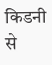किडनी से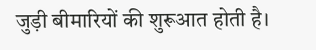जुड़ी बीमारियों की शुरूआत होती है।